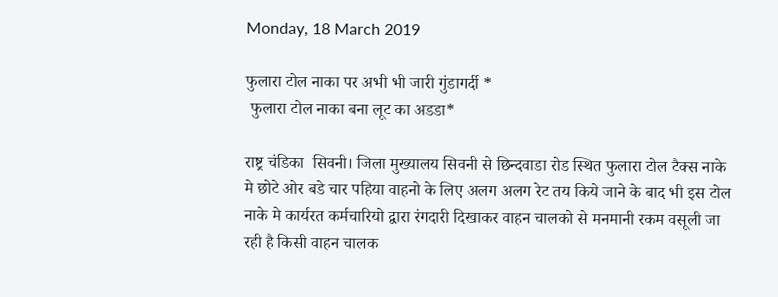Monday, 18 March 2019

फुलारा टोल नाका पर अभी भी जारी गुंडागर्दी *
 फुलारा टोल नाका बना लूट का अडडा*

राष्ट्र चंडिका  सिवनी। जिला मुख्यालय सिवनी से छिन्दवाडा रोड स्थित फुलारा टोल टैक्स नाके मे छोटे ओर बडे चार पहिया वाहनो के लिए अलग अलग रेट तय किये जाने के बाद भी इस टोल नाके मे कार्यरत कर्मचारियो द्वारा रंगदारी दिखाकर वाहन चालको से मनमानी रकम वसूली जा रही है किसी वाहन चालक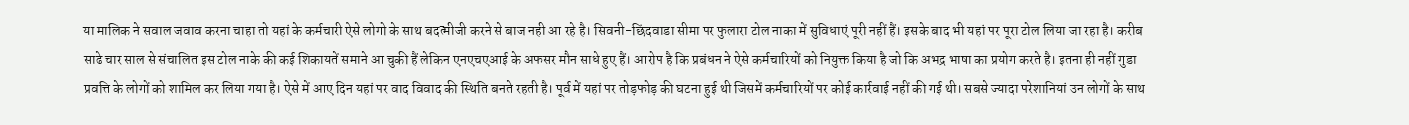या मालिक ने सवाल जवाव करना चाहा तो यहां के कर्मचारी ऐसे लोगो के साथ बदत्मीजी करने से बाज नही आ रहे है। सिवनी-छिंदवाडा सीमा पर फुलारा टोल नाका में सुविधाएं पूरी नहीं हैं। इसके बाद भी यहां पर पूरा टोल लिया जा रहा है। करीब साढे चार साल से संचालित इस टोल नाके की कई शिकायतें समाने आ चुकी हैं लेकिन एनएचएआई के अफसर मौन साधे हुए हैं। आरोप है कि प्रबंधन ने ऐसे कर्मचारियों को नियुक्त किया है जो कि अभद्र भाषा का प्रयोग करते है। इतना ही नहीं गुडा प्रवत्ति के लोगों को शामिल कर लिया गया है। ऐसे में आए दिन यहां पर वाद विवाद की स्थिति बनते रहती है। पूर्व में यहां पर तोड़फोड़ की घटना हुई थी जिसमें कर्मचारियों पर कोई कार्रवाई नहीं की गई थी। सबसे ज्यादा परेशानियां उन लोगों के साथ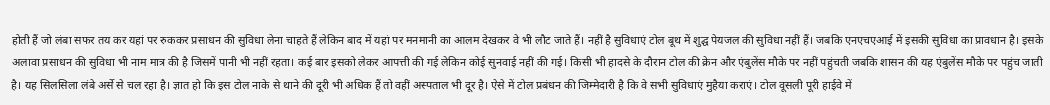होती हैं जो लंबा सफर तय कर यहां पर रुककर प्रसाधन की सुविधा लेना चाहते हैं लेकिन बाद में यहां पर मनमानी का आलम देखकर वे भी लौट जाते हैं। नहीं है सुविधाएं टोल बूथ में शुद्घ पेयजल की सुविधा नहीं हैं। जबकि एनएचएआई में इसकी सुविधा का प्रावधान है। इसके अलावा प्रसाधन की सुविधा भी नाम मात्र की है जिसमें पानी भी नहीं रहता। कई बार इसको लेकर आपत्ती की गई लेकिन कोई सुनवाई नहीं की गई। किसी भी हादसे के दौरान टोल की क्रेन और एंबुलेंस मौके पर नहीं पहुंचती जबकि शासन की यह एंबुलेंस मौके पर पहुंच जाती है। यह सिलसिला लंबे अर्से से चल रहा है। ज्ञात हो कि इस टोल नाके से थाने की दूरी भी अधिक हैं तो वहीं अस्पताल भी दूर है। ऐसे में टोल प्रबंधन की जिम्मेदारी है कि वे सभी सुविधाएं मुहैया कराएं। टोल वूसली पूरी हाईवे में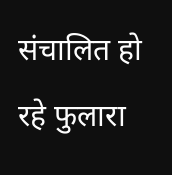संचालित हो रहे फुलारा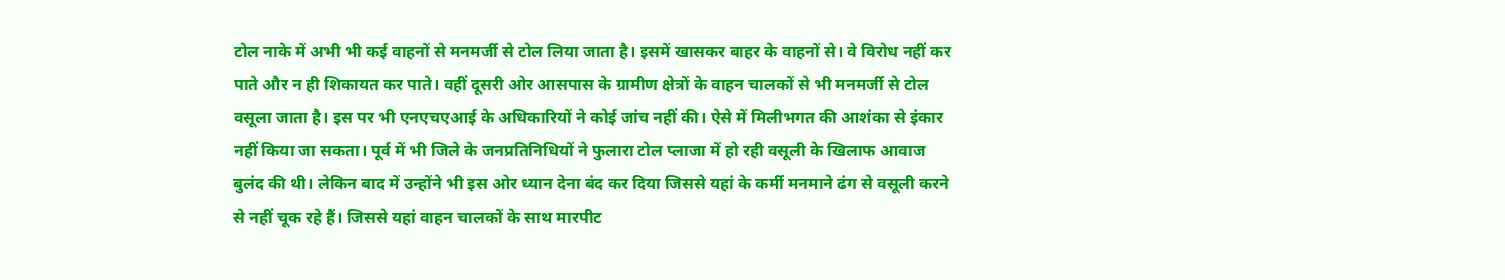टोल नाके में अभी भी कई वाहनों से मनमर्जी से टोल लिया जाता है। इसमें खासकर बाहर के वाहनों से। वे विरोध नहीं कर पाते और न ही शिकायत कर पाते। वहीं दूसरी ओर आसपास के ग्रामीण क्षेत्रों के वाहन चालकों से भी मनमर्जी से टोल वसूला जाता है। इस पर भी एनएचएआई के अधिकारियों ने कोई जांच नहीं की। ऐसे में मिलीभगत की आशंका से इंकार नहीं किया जा सकता। पूर्व में भी जिले के जनप्रतिनिधियों ने फुलारा टोल प्लाजा में हो रही वसूली के खिलाफ आवाज बुलंद की थी। लेकिन बाद में उन्होंने भी इस ओर ध्यान देना बंद कर दिया जिससे यहां के कर्मी मनमाने ढंग से वसूली करने से नहीं चूक रहे हैं। जिससे यहां वाहन चालकों के साथ मारपीट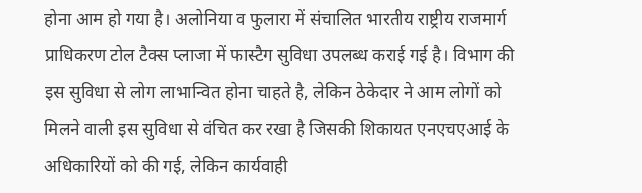होना आम हो गया है। अलोनिया व फुलारा में संचालित भारतीय राष्ट्रीय राजमार्ग प्राधिकरण टोल टैक्स प्लाजा में फास्टैग सुविधा उपलब्ध कराई गई है। विभाग की इस सुविधा से लोग लाभान्वित होना चाहते है, लेकिन ठेकेदार ने आम लोगों को मिलने वाली इस सुविधा से वंचित कर रखा है जिसकी शिकायत एनएचएआई के अधिकारियों को की गई, लेकिन कार्यवाही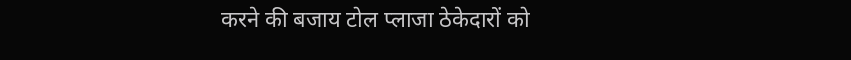करने की बजाय टोल प्लाजा ठेकेदारों को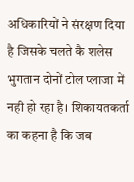अधिकारियों ने संरक्षण दिया है जिसके चलते कै शलेस भुगतान दोनों टोल प्लाजा में नही हो रहा है। शिकायतकर्ता का कहना है कि जब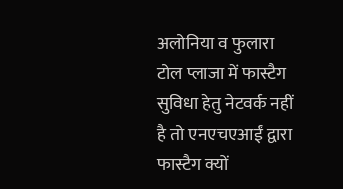अलोनिया व फुलारा टोल प्लाजा में फास्टैग सुविधा हेतु नेटवर्क नहीं है तो एनएचएआईं द्वारा फास्टैग क्यों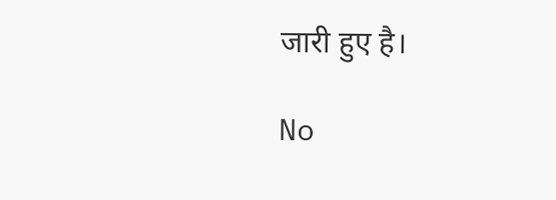जारी हुए है।

No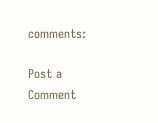comments:

Post a Comment